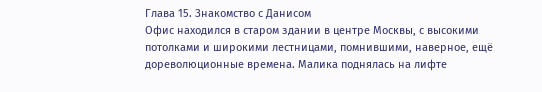Глава 15. Знакомство с Данисом
Офис находился в старом здании в центре Москвы, с высокими потолками и широкими лестницами, помнившими, наверное, ещё дореволюционные времена. Малика поднялась на лифте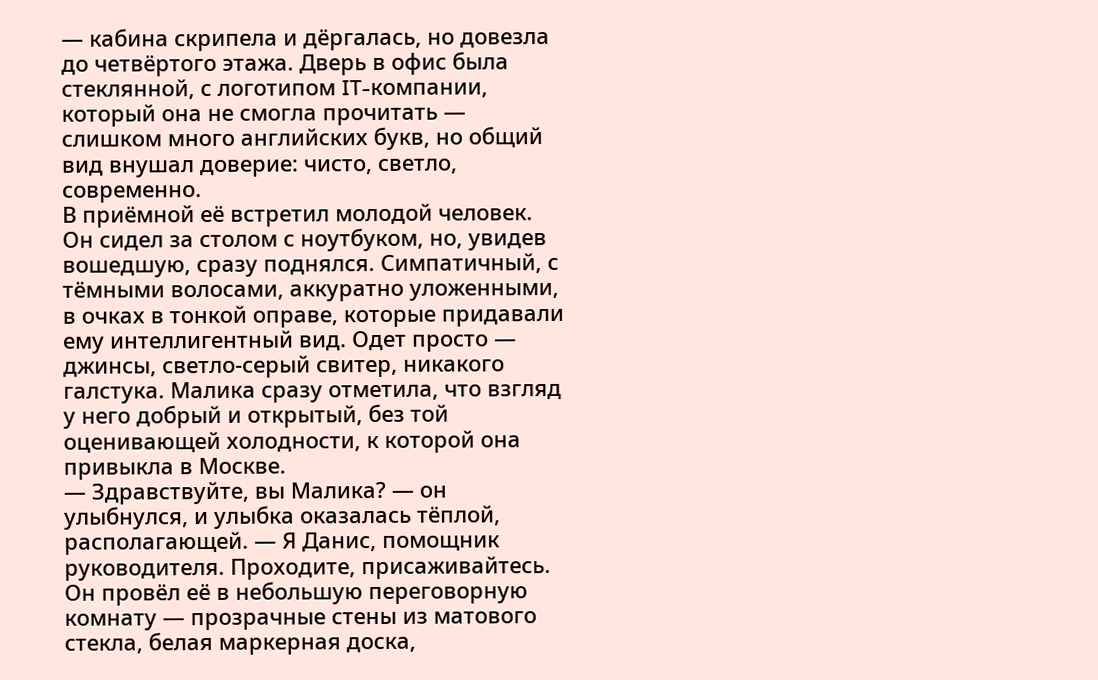— кабина скрипела и дёргалась, но довезла до четвёртого этажа. Дверь в офис была стеклянной, с логотипом IT-компании, который она не смогла прочитать — слишком много английских букв, но общий вид внушал доверие: чисто, светло, современно.
В приёмной её встретил молодой человек. Он сидел за столом с ноутбуком, но, увидев вошедшую, сразу поднялся. Симпатичный, с тёмными волосами, аккуратно уложенными, в очках в тонкой оправе, которые придавали ему интеллигентный вид. Одет просто — джинсы, светло-серый свитер, никакого галстука. Малика сразу отметила, что взгляд у него добрый и открытый, без той оценивающей холодности, к которой она привыкла в Москве.
— Здравствуйте, вы Малика? — он улыбнулся, и улыбка оказалась тёплой, располагающей. — Я Данис, помощник руководителя. Проходите, присаживайтесь.
Он провёл её в небольшую переговорную комнату — прозрачные стены из матового стекла, белая маркерная доска,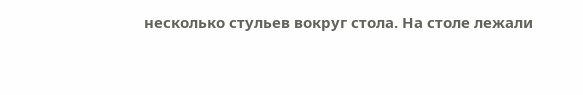несколько стульев вокруг стола. На столе лежали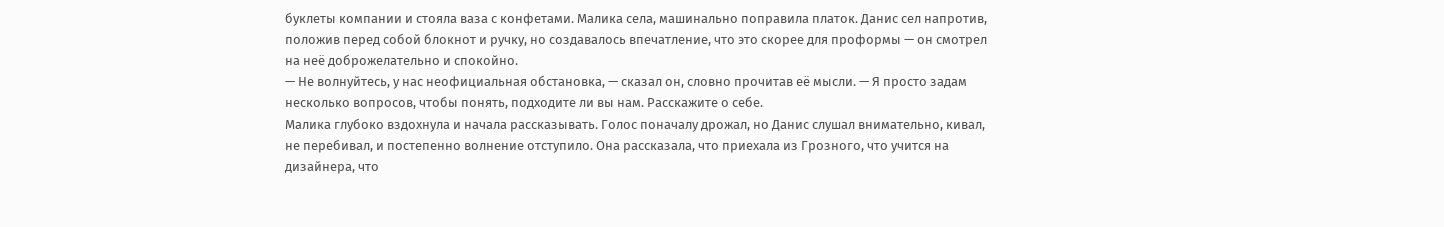буклеты компании и стояла ваза с конфетами. Малика села, машинально поправила платок. Данис сел напротив, положив перед собой блокнот и ручку, но создавалось впечатление, что это скорее для проформы — он смотрел на неё доброжелательно и спокойно.
— Не волнуйтесь, у нас неофициальная обстановка, — сказал он, словно прочитав её мысли. — Я просто задам несколько вопросов, чтобы понять, подходите ли вы нам. Расскажите о себе.
Малика глубоко вздохнула и начала рассказывать. Голос поначалу дрожал, но Данис слушал внимательно, кивал, не перебивал, и постепенно волнение отступило. Она рассказала, что приехала из Грозного, что учится на дизайнера, что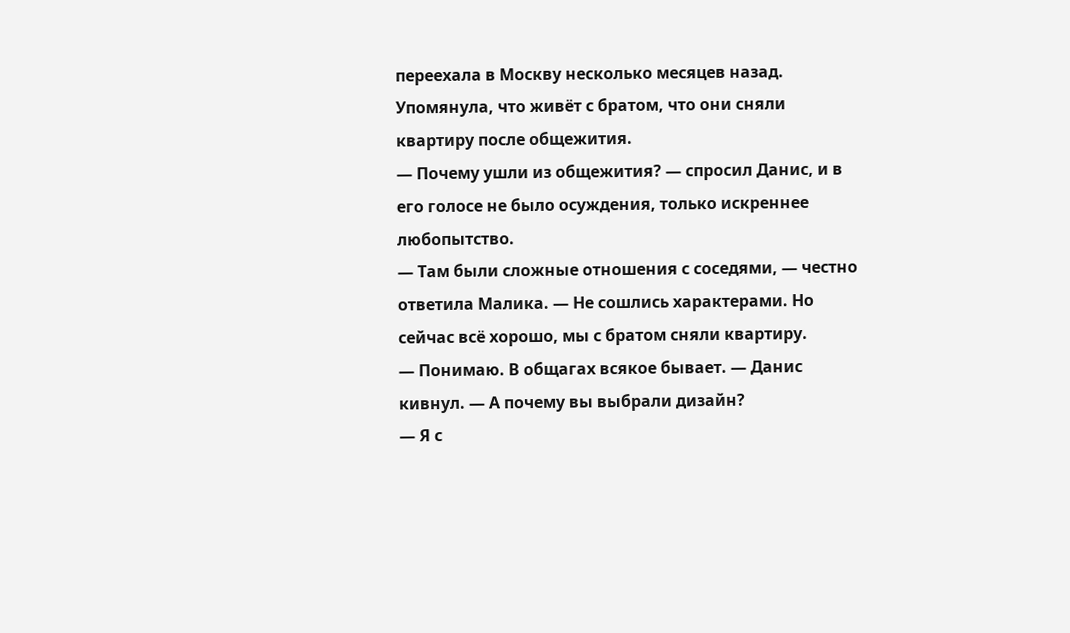переехала в Москву несколько месяцев назад. Упомянула, что живёт с братом, что они сняли квартиру после общежития.
— Почему ушли из общежития? — спросил Данис, и в его голосе не было осуждения, только искреннее любопытство.
— Там были сложные отношения с соседями, — честно ответила Малика. — Не сошлись характерами. Но сейчас всё хорошо, мы с братом сняли квартиру.
— Понимаю. В общагах всякое бывает. — Данис кивнул. — А почему вы выбрали дизайн?
— Я с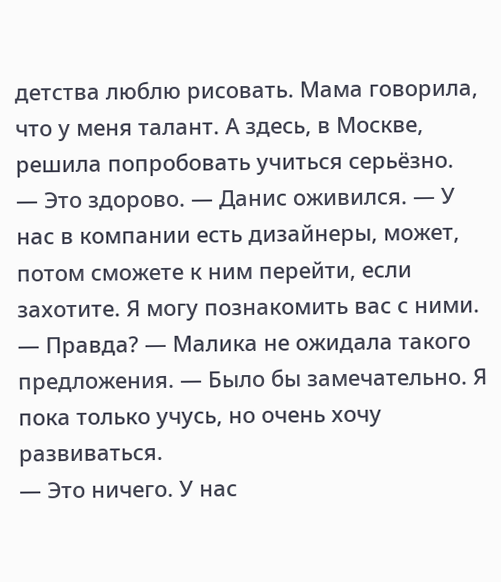детства люблю рисовать. Мама говорила, что у меня талант. А здесь, в Москве, решила попробовать учиться серьёзно.
— Это здорово. — Данис оживился. — У нас в компании есть дизайнеры, может, потом сможете к ним перейти, если захотите. Я могу познакомить вас с ними.
— Правда? — Малика не ожидала такого предложения. — Было бы замечательно. Я пока только учусь, но очень хочу развиваться.
— Это ничего. У нас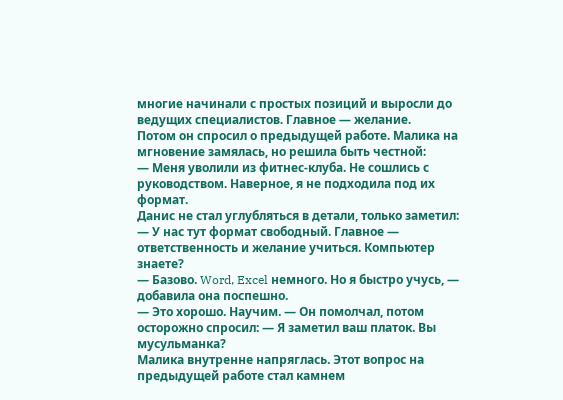многие начинали с простых позиций и выросли до ведущих специалистов. Главное — желание.
Потом он спросил о предыдущей работе. Малика на мгновение замялась, но решила быть честной:
— Меня уволили из фитнес-клуба. Не сошлись с руководством. Наверное, я не подходила под их формат.
Данис не стал углубляться в детали, только заметил:
— У нас тут формат свободный. Главное — ответственность и желание учиться. Компьютер знаете?
— Базово. Word, Excel немного. Но я быстро учусь, — добавила она поспешно.
— Это хорошо. Научим. — Он помолчал, потом осторожно спросил: — Я заметил ваш платок. Вы мусульманка?
Малика внутренне напряглась. Этот вопрос на предыдущей работе стал камнем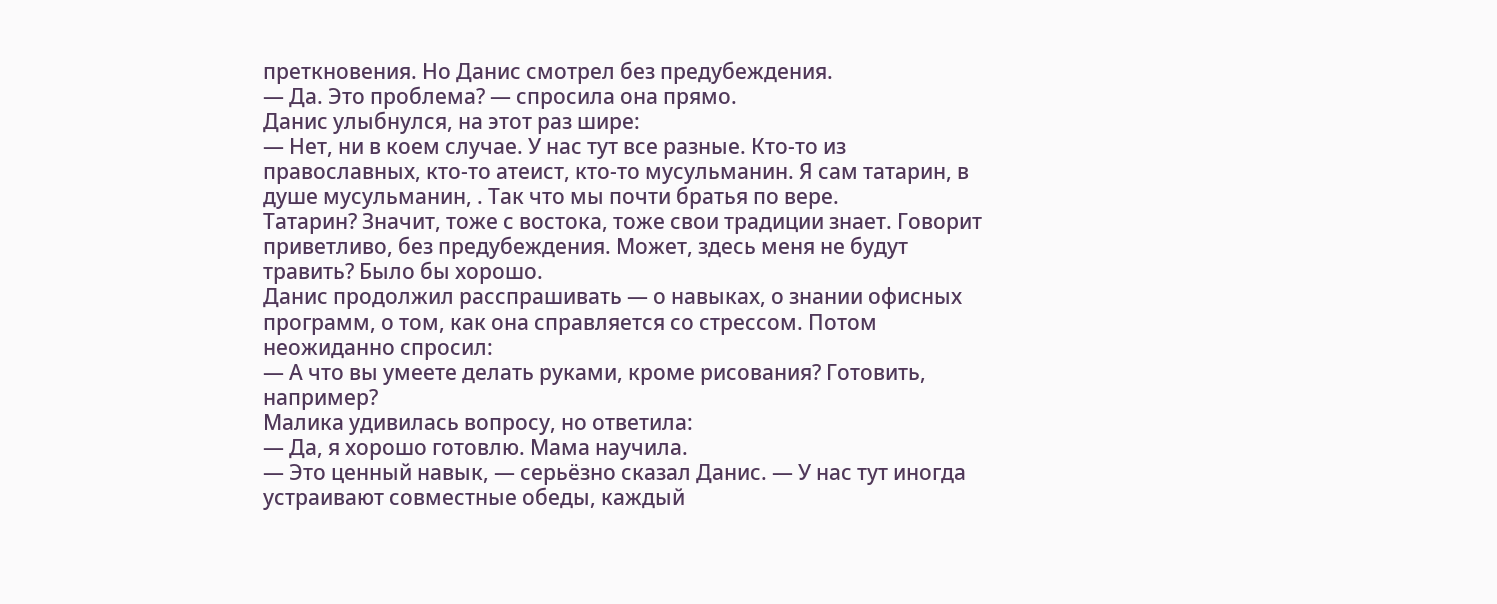преткновения. Но Данис смотрел без предубеждения.
— Да. Это проблема? — спросила она прямо.
Данис улыбнулся, на этот раз шире:
— Нет, ни в коем случае. У нас тут все разные. Кто-то из православных, кто-то атеист, кто-то мусульманин. Я сам татарин, в душе мусульманин, . Так что мы почти братья по вере.
Татарин? Значит, тоже с востока, тоже свои традиции знает. Говорит приветливо, без предубеждения. Может, здесь меня не будут травить? Было бы хорошо.
Данис продолжил расспрашивать — о навыках, о знании офисных программ, о том, как она справляется со стрессом. Потом неожиданно спросил:
— А что вы умеете делать руками, кроме рисования? Готовить, например?
Малика удивилась вопросу, но ответила:
— Да, я хорошо готовлю. Мама научила.
— Это ценный навык, — серьёзно сказал Данис. — У нас тут иногда устраивают совместные обеды, каждый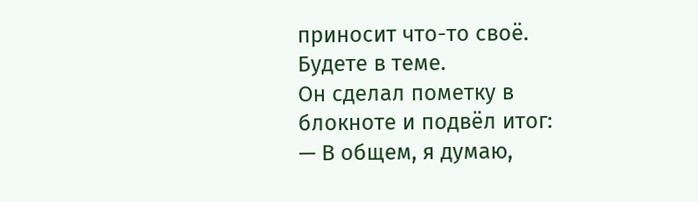приносит что-то своё. Будете в теме.
Он сделал пометку в блокноте и подвёл итог:
— В общем, я думаю,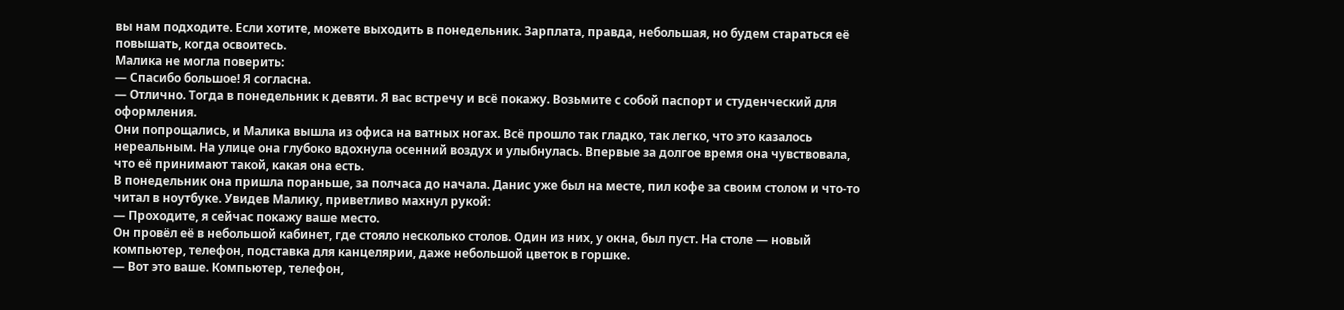вы нам подходите. Если хотите, можете выходить в понедельник. Зарплата, правда, небольшая, но будем стараться её повышать, когда освоитесь.
Малика не могла поверить:
— Спасибо большое! Я согласна.
— Отлично. Тогда в понедельник к девяти. Я вас встречу и всё покажу. Возьмите с собой паспорт и студенческий для оформления.
Они попрощались, и Малика вышла из офиса на ватных ногах. Всё прошло так гладко, так легко, что это казалось нереальным. На улице она глубоко вдохнула осенний воздух и улыбнулась. Впервые за долгое время она чувствовала, что её принимают такой, какая она есть.
В понедельник она пришла пораньше, за полчаса до начала. Данис уже был на месте, пил кофе за своим столом и что-то читал в ноутбуке. Увидев Малику, приветливо махнул рукой:
— Проходите, я сейчас покажу ваше место.
Он провёл её в небольшой кабинет, где стояло несколько столов. Один из них, у окна, был пуст. На столе — новый компьютер, телефон, подставка для канцелярии, даже небольшой цветок в горшке.
— Вот это ваше. Компьютер, телефон,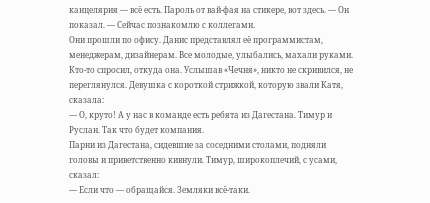канцелярия — всё есть. Пароль от вай-фая на стикере, вот здесь. — Он показал. — Сейчас познакомлю с коллегами.
Они прошли по офису. Данис представлял её программистам, менеджерам, дизайнерам. Все молодые, улыбались, махали руками. Кто-то спросил, откуда она. Услышав «Чечня», никто не скривился, не переглянулся. Девушка с короткой стрижкой, которую звали Катя, сказала:
— О, круто! А у нас в команде есть ребята из Дагестана. Тимур и Руслан. Так что будет компания.
Парни из Дагестана, сидевшие за соседними столами, подняли головы и приветственно кивнули. Тимур, широкоплечий, с усами, сказал:
— Если что — обращайся. Земляки всё-таки.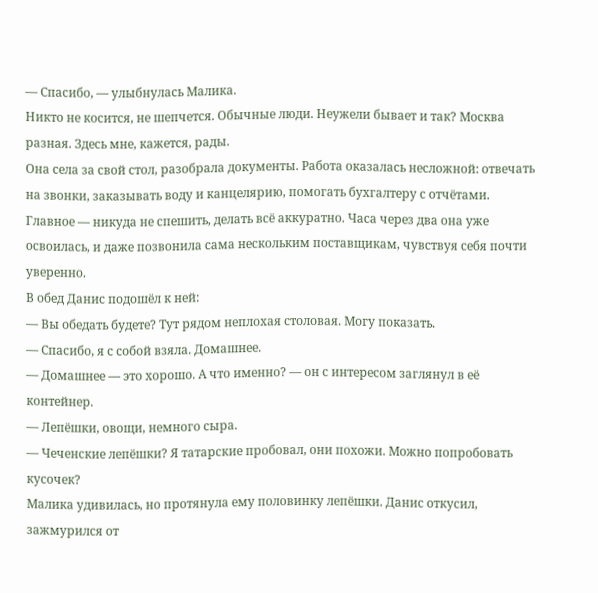— Спасибо, — улыбнулась Малика.
Никто не косится, не шепчется. Обычные люди. Неужели бывает и так? Москва разная. Здесь мне, кажется, рады.
Она села за свой стол, разобрала документы. Работа оказалась несложной: отвечать на звонки, заказывать воду и канцелярию, помогать бухгалтеру с отчётами. Главное — никуда не спешить, делать всё аккуратно. Часа через два она уже освоилась, и даже позвонила сама нескольким поставщикам, чувствуя себя почти уверенно.
В обед Данис подошёл к ней:
— Вы обедать будете? Тут рядом неплохая столовая. Могу показать.
— Спасибо, я с собой взяла. Домашнее.
— Домашнее — это хорошо. А что именно? — он с интересом заглянул в её контейнер.
— Лепёшки, овощи, немного сыра.
— Чеченские лепёшки? Я татарские пробовал, они похожи. Можно попробовать кусочек?
Малика удивилась, но протянула ему половинку лепёшки. Данис откусил, зажмурился от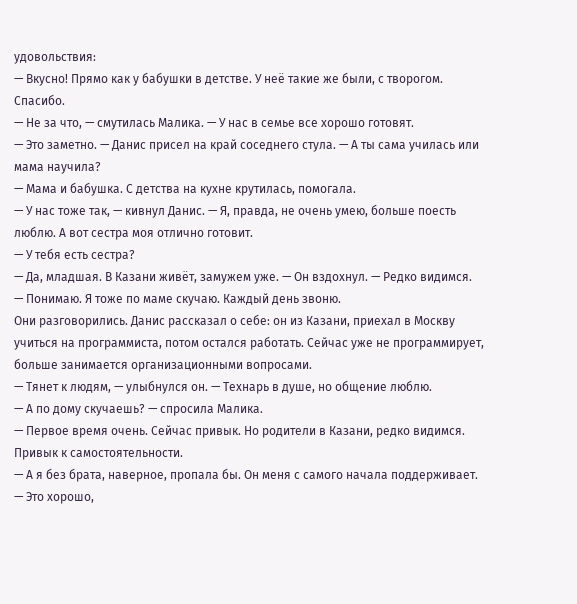удовольствия:
— Вкусно! Прямо как у бабушки в детстве. У неё такие же были, с творогом. Спасибо.
— Не за что, — смутилась Малика. — У нас в семье все хорошо готовят.
— Это заметно. — Данис присел на край соседнего стула. — А ты сама училась или мама научила?
— Мама и бабушка. С детства на кухне крутилась, помогала.
— У нас тоже так, — кивнул Данис. — Я, правда, не очень умею, больше поесть люблю. А вот сестра моя отлично готовит.
— У тебя есть сестра?
— Да, младшая. В Казани живёт, замужем уже. — Он вздохнул. — Редко видимся.
— Понимаю. Я тоже по маме скучаю. Каждый день звоню.
Они разговорились. Данис рассказал о себе: он из Казани, приехал в Москву учиться на программиста, потом остался работать. Сейчас уже не программирует, больше занимается организационными вопросами.
— Тянет к людям, — улыбнулся он. — Технарь в душе, но общение люблю.
— А по дому скучаешь? — спросила Малика.
— Первое время очень. Сейчас привык. Но родители в Казани, редко видимся. Привык к самостоятельности.
— А я без брата, наверное, пропала бы. Он меня с самого начала поддерживает.
— Это хорошо,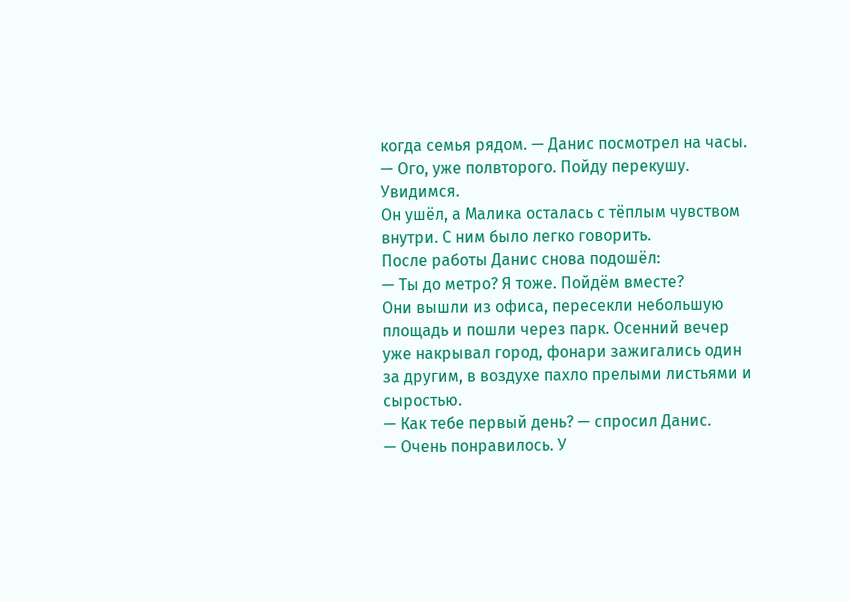когда семья рядом. — Данис посмотрел на часы. — Ого, уже полвторого. Пойду перекушу. Увидимся.
Он ушёл, а Малика осталась с тёплым чувством внутри. С ним было легко говорить.
После работы Данис снова подошёл:
— Ты до метро? Я тоже. Пойдём вместе?
Они вышли из офиса, пересекли небольшую площадь и пошли через парк. Осенний вечер уже накрывал город, фонари зажигались один за другим, в воздухе пахло прелыми листьями и сыростью.
— Как тебе первый день? — спросил Данис.
— Очень понравилось. У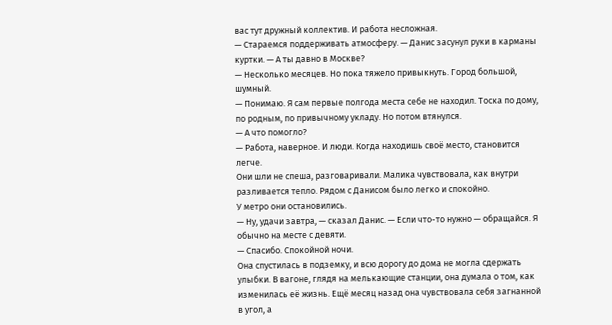вас тут дружный коллектив. И работа несложная.
— Стараемся поддерживать атмосферу. — Данис засунул руки в карманы куртки. — А ты давно в Москве?
— Несколько месяцев. Но пока тяжело привыкнуть. Город большой, шумный.
— Понимаю. Я сам первые полгода места себе не находил. Тоска по дому, по родным, по привычному укладу. Но потом втянулся.
— А что помогло?
— Работа, наверное. И люди. Когда находишь своё место, становится легче.
Они шли не спеша, разговаривали. Малика чувствовала, как внутри разливается тепло. Рядом с Данисом было легко и спокойно.
У метро они остановились.
— Ну, удачи завтра, — сказал Данис. — Если что-то нужно — обращайся. Я обычно на месте с девяти.
— Спасибо. Спокойной ночи.
Она спустилась в подземку, и всю дорогу до дома не могла сдержать улыбки. В вагоне, глядя на мелькающие станции, она думала о том, как изменилась её жизнь. Ещё месяц назад она чувствовала себя загнанной в угол, а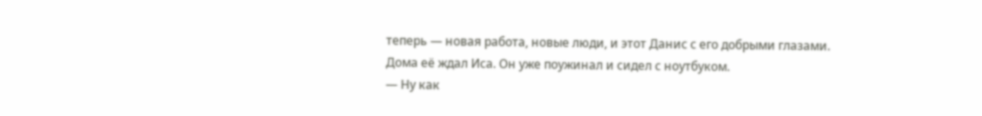теперь — новая работа, новые люди, и этот Данис с его добрыми глазами.
Дома её ждал Иса. Он уже поужинал и сидел с ноутбуком.
— Ну как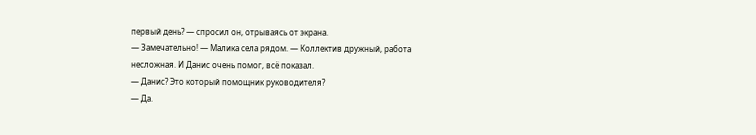первый день? — спросил он, отрываясь от экрана.
— Замечательно! — Малика села рядом. — Коллектив дружный, работа несложная. И Данис очень помог, всё показал.
— Данис? Это который помощник руководителя?
— Да.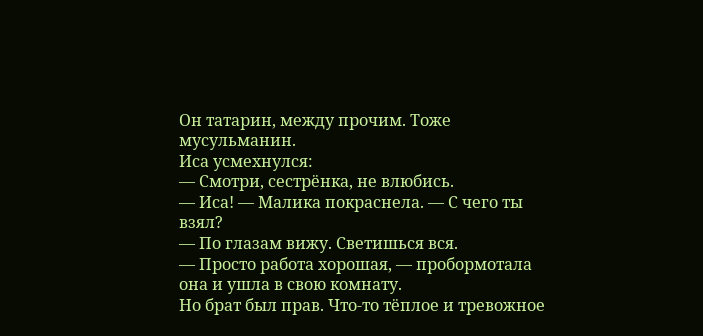Он татарин, между прочим. Тоже мусульманин.
Иса усмехнулся:
— Смотри, сестрёнка, не влюбись.
— Иса! — Малика покраснела. — С чего ты взял?
— По глазам вижу. Светишься вся.
— Просто работа хорошая, — пробормотала она и ушла в свою комнату.
Но брат был прав. Что-то тёплое и тревожное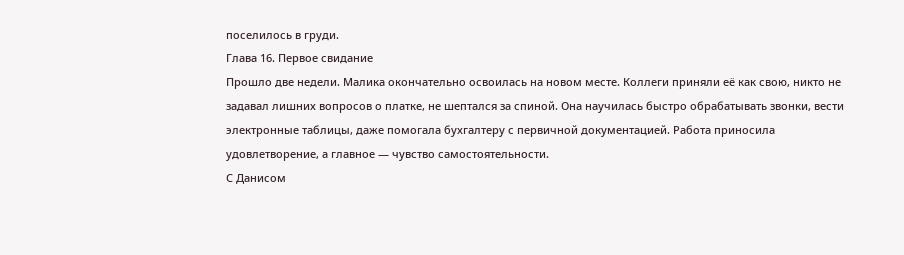поселилось в груди.
Глава 16. Первое свидание
Прошло две недели. Малика окончательно освоилась на новом месте. Коллеги приняли её как свою, никто не задавал лишних вопросов о платке, не шептался за спиной. Она научилась быстро обрабатывать звонки, вести электронные таблицы, даже помогала бухгалтеру с первичной документацией. Работа приносила удовлетворение, а главное — чувство самостоятельности.
С Данисом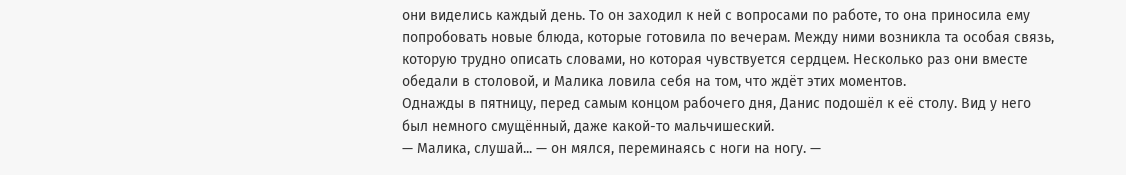они виделись каждый день. То он заходил к ней с вопросами по работе, то она приносила ему попробовать новые блюда, которые готовила по вечерам. Между ними возникла та особая связь, которую трудно описать словами, но которая чувствуется сердцем. Несколько раз они вместе обедали в столовой, и Малика ловила себя на том, что ждёт этих моментов.
Однажды в пятницу, перед самым концом рабочего дня, Данис подошёл к её столу. Вид у него был немного смущённый, даже какой-то мальчишеский.
— Малика, слушай... — он мялся, переминаясь с ноги на ногу. —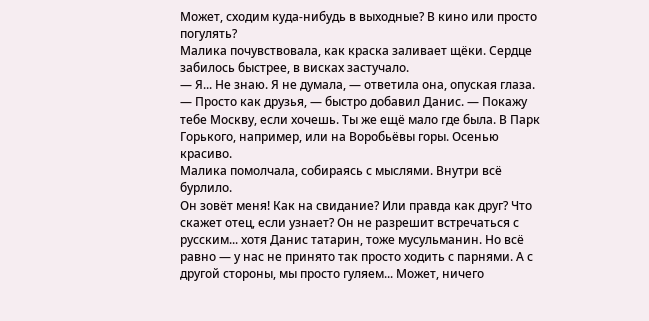Может, сходим куда-нибудь в выходные? В кино или просто погулять?
Малика почувствовала, как краска заливает щёки. Сердце забилось быстрее, в висках застучало.
— Я... Не знаю. Я не думала, — ответила она, опуская глаза.
— Просто как друзья, — быстро добавил Данис. — Покажу тебе Москву, если хочешь. Ты же ещё мало где была. В Парк Горького, например, или на Воробьёвы горы. Осенью красиво.
Малика помолчала, собираясь с мыслями. Внутри всё бурлило.
Он зовёт меня! Как на свидание? Или правда как друг? Что скажет отец, если узнает? Он не разрешит встречаться с русским... хотя Данис татарин, тоже мусульманин. Но всё равно — у нас не принято так просто ходить с парнями. А с другой стороны, мы просто гуляем... Может, ничего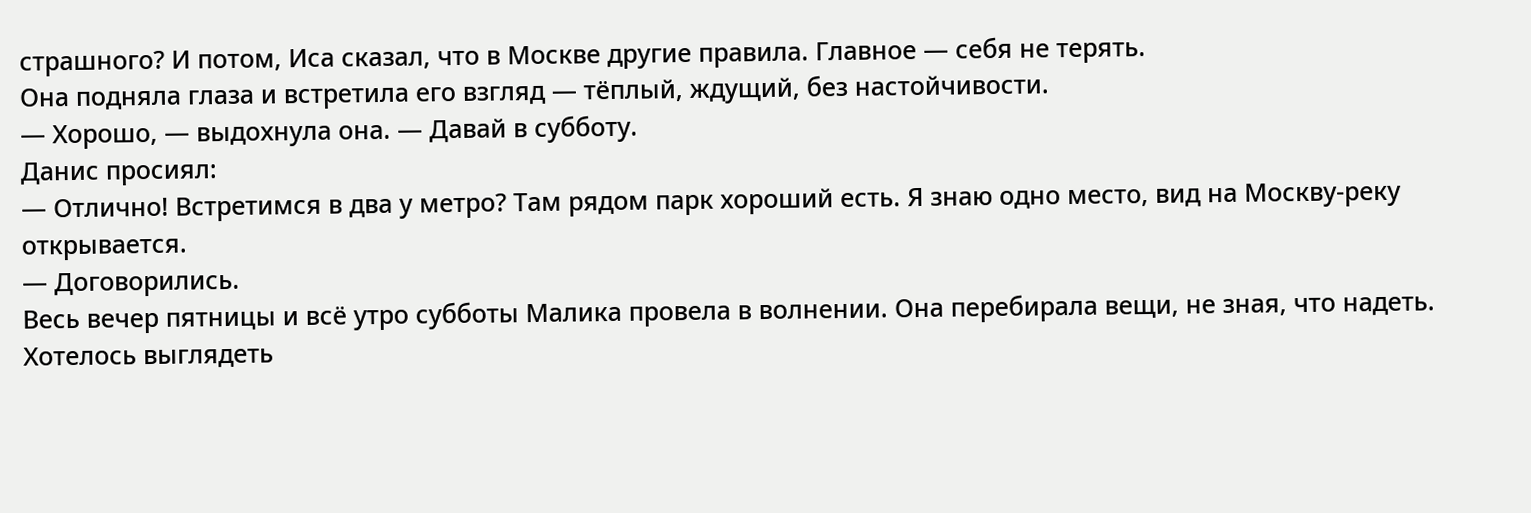страшного? И потом, Иса сказал, что в Москве другие правила. Главное — себя не терять.
Она подняла глаза и встретила его взгляд — тёплый, ждущий, без настойчивости.
— Хорошо, — выдохнула она. — Давай в субботу.
Данис просиял:
— Отлично! Встретимся в два у метро? Там рядом парк хороший есть. Я знаю одно место, вид на Москву-реку открывается.
— Договорились.
Весь вечер пятницы и всё утро субботы Малика провела в волнении. Она перебирала вещи, не зная, что надеть. Хотелось выглядеть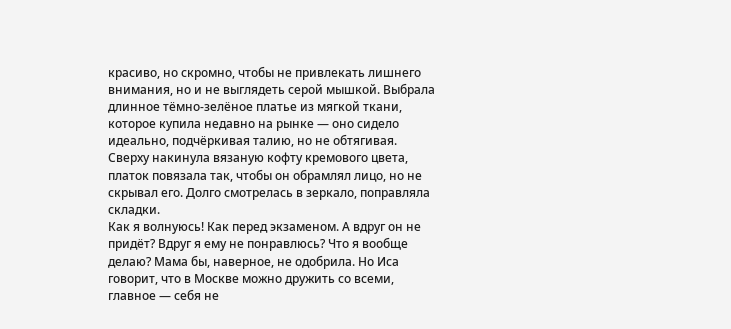красиво, но скромно, чтобы не привлекать лишнего внимания, но и не выглядеть серой мышкой. Выбрала длинное тёмно-зелёное платье из мягкой ткани, которое купила недавно на рынке — оно сидело идеально, подчёркивая талию, но не обтягивая. Сверху накинула вязаную кофту кремового цвета, платок повязала так, чтобы он обрамлял лицо, но не скрывал его. Долго смотрелась в зеркало, поправляла складки.
Как я волнуюсь! Как перед экзаменом. А вдруг он не придёт? Вдруг я ему не понравлюсь? Что я вообще делаю? Мама бы, наверное, не одобрила. Но Иса говорит, что в Москве можно дружить со всеми, главное — себя не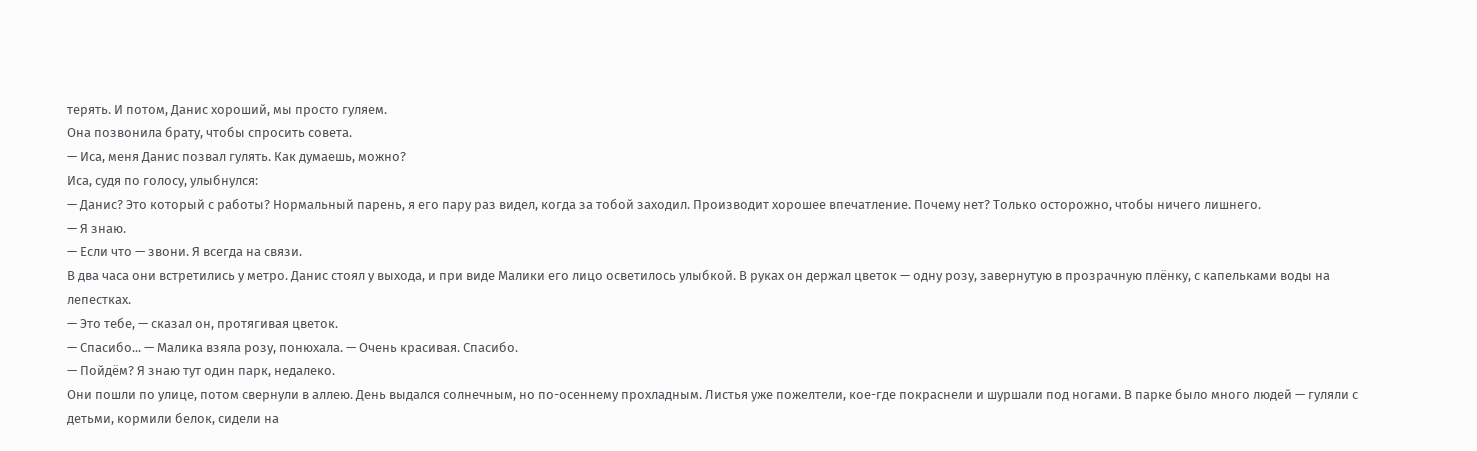терять. И потом, Данис хороший, мы просто гуляем.
Она позвонила брату, чтобы спросить совета.
— Иса, меня Данис позвал гулять. Как думаешь, можно?
Иса, судя по голосу, улыбнулся:
— Данис? Это который с работы? Нормальный парень, я его пару раз видел, когда за тобой заходил. Производит хорошее впечатление. Почему нет? Только осторожно, чтобы ничего лишнего.
— Я знаю.
— Если что — звони. Я всегда на связи.
В два часа они встретились у метро. Данис стоял у выхода, и при виде Малики его лицо осветилось улыбкой. В руках он держал цветок — одну розу, завернутую в прозрачную плёнку, с капельками воды на лепестках.
— Это тебе, — сказал он, протягивая цветок.
— Спасибо... — Малика взяла розу, понюхала. — Очень красивая. Спасибо.
— Пойдём? Я знаю тут один парк, недалеко.
Они пошли по улице, потом свернули в аллею. День выдался солнечным, но по-осеннему прохладным. Листья уже пожелтели, кое-где покраснели и шуршали под ногами. В парке было много людей — гуляли с детьми, кормили белок, сидели на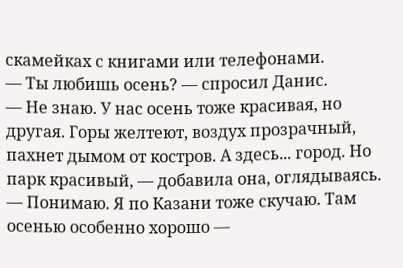скамейках с книгами или телефонами.
— Ты любишь осень? — спросил Данис.
— Не знаю. У нас осень тоже красивая, но другая. Горы желтеют, воздух прозрачный, пахнет дымом от костров. А здесь... город. Но парк красивый, — добавила она, оглядываясь.
— Понимаю. Я по Казани тоже скучаю. Там осенью особенно хорошо —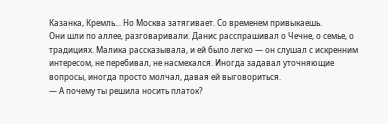Казанка, Кремль... Но Москва затягивает. Со временем привыкаешь.
Они шли по аллее, разговаривали. Данис расспрашивал о Чечне, о семье, о традициях. Малика рассказывала, и ей было легко — он слушал с искренним интересом, не перебивал, не насмехался. Иногда задавал уточняющие вопросы, иногда просто молчал, давая ей выговориться.
— А почему ты решила носить платок?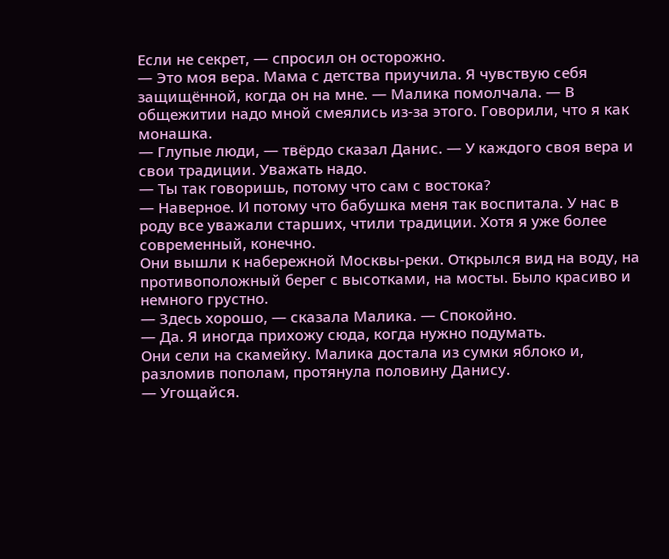Если не секрет, — спросил он осторожно.
— Это моя вера. Мама с детства приучила. Я чувствую себя защищённой, когда он на мне. — Малика помолчала. — В общежитии надо мной смеялись из-за этого. Говорили, что я как монашка.
— Глупые люди, — твёрдо сказал Данис. — У каждого своя вера и свои традиции. Уважать надо.
— Ты так говоришь, потому что сам с востока?
— Наверное. И потому что бабушка меня так воспитала. У нас в роду все уважали старших, чтили традиции. Хотя я уже более современный, конечно.
Они вышли к набережной Москвы-реки. Открылся вид на воду, на противоположный берег с высотками, на мосты. Было красиво и немного грустно.
— Здесь хорошо, — сказала Малика. — Спокойно.
— Да. Я иногда прихожу сюда, когда нужно подумать.
Они сели на скамейку. Малика достала из сумки яблоко и, разломив пополам, протянула половину Данису.
— Угощайся.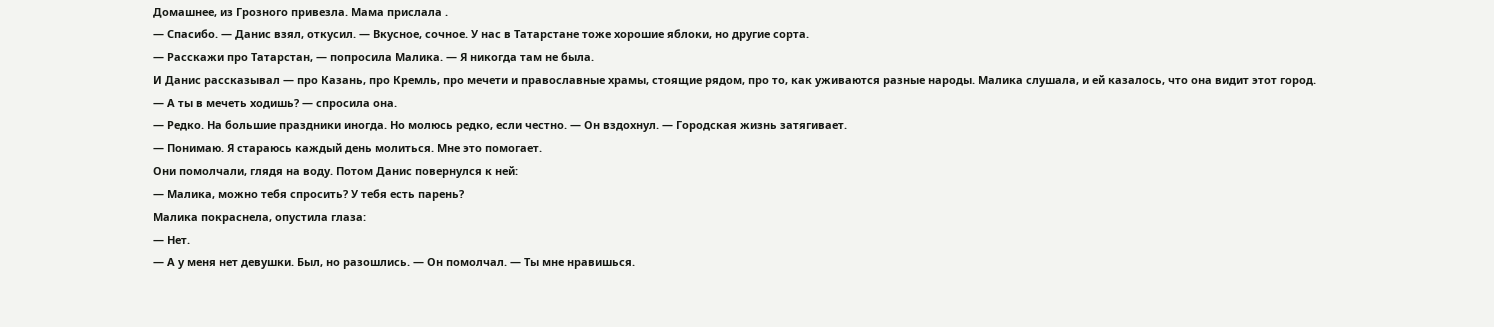Домашнее, из Грозного привезла. Мама прислала .
— Спасибо. — Данис взял, откусил. — Вкусное, сочное. У нас в Татарстане тоже хорошие яблоки, но другие сорта.
— Расскажи про Татарстан, — попросила Малика. — Я никогда там не была.
И Данис рассказывал — про Казань, про Кремль, про мечети и православные храмы, стоящие рядом, про то, как уживаются разные народы. Малика слушала, и ей казалось, что она видит этот город.
— А ты в мечеть ходишь? — спросила она.
— Редко. На большие праздники иногда. Но молюсь редко, если честно. — Он вздохнул. — Городская жизнь затягивает.
— Понимаю. Я стараюсь каждый день молиться. Мне это помогает.
Они помолчали, глядя на воду. Потом Данис повернулся к ней:
— Малика, можно тебя спросить? У тебя есть парень?
Малика покраснела, опустила глаза:
— Нет.
— А у меня нет девушки. Был, но разошлись. — Он помолчал. — Ты мне нравишься.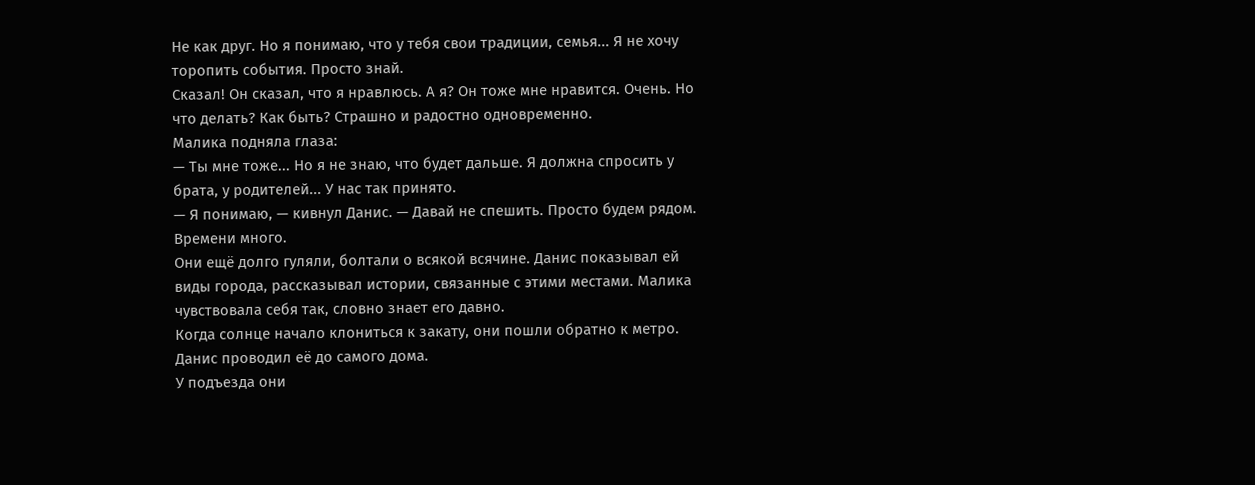Не как друг. Но я понимаю, что у тебя свои традиции, семья... Я не хочу торопить события. Просто знай.
Сказал! Он сказал, что я нравлюсь. А я? Он тоже мне нравится. Очень. Но что делать? Как быть? Страшно и радостно одновременно.
Малика подняла глаза:
— Ты мне тоже... Но я не знаю, что будет дальше. Я должна спросить у брата, у родителей... У нас так принято.
— Я понимаю, — кивнул Данис. — Давай не спешить. Просто будем рядом. Времени много.
Они ещё долго гуляли, болтали о всякой всячине. Данис показывал ей виды города, рассказывал истории, связанные с этими местами. Малика чувствовала себя так, словно знает его давно.
Когда солнце начало клониться к закату, они пошли обратно к метро. Данис проводил её до самого дома.
У подъезда они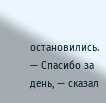остановились.
— Спасибо за день, — сказал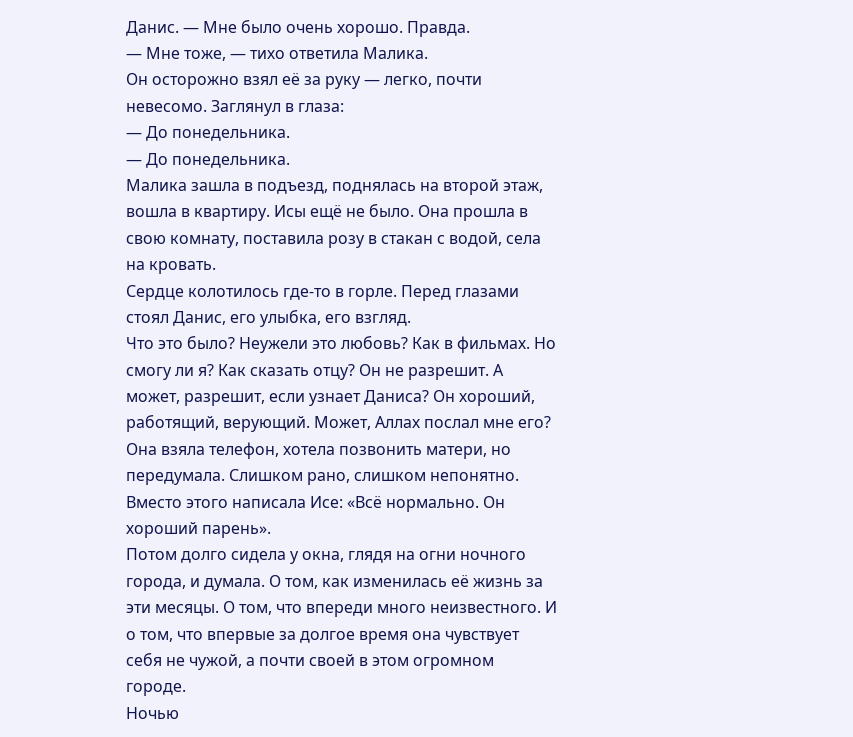Данис. — Мне было очень хорошо. Правда.
— Мне тоже, — тихо ответила Малика.
Он осторожно взял её за руку — легко, почти невесомо. Заглянул в глаза:
— До понедельника.
— До понедельника.
Малика зашла в подъезд, поднялась на второй этаж, вошла в квартиру. Исы ещё не было. Она прошла в свою комнату, поставила розу в стакан с водой, села на кровать.
Сердце колотилось где-то в горле. Перед глазами стоял Данис, его улыбка, его взгляд.
Что это было? Неужели это любовь? Как в фильмах. Но смогу ли я? Как сказать отцу? Он не разрешит. А может, разрешит, если узнает Даниса? Он хороший, работящий, верующий. Может, Аллах послал мне его?
Она взяла телефон, хотела позвонить матери, но передумала. Слишком рано, слишком непонятно. Вместо этого написала Исе: «Всё нормально. Он хороший парень».
Потом долго сидела у окна, глядя на огни ночного города, и думала. О том, как изменилась её жизнь за эти месяцы. О том, что впереди много неизвестного. И о том, что впервые за долгое время она чувствует себя не чужой, а почти своей в этом огромном городе.
Ночью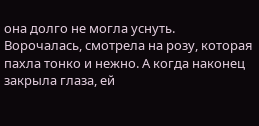она долго не могла уснуть. Ворочалась, смотрела на розу, которая пахла тонко и нежно. А когда наконец закрыла глаза, ей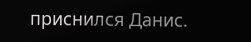приснился Данис.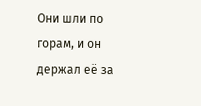Они шли по горам, и он держал её за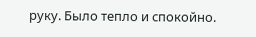руку. Было тепло и спокойно.